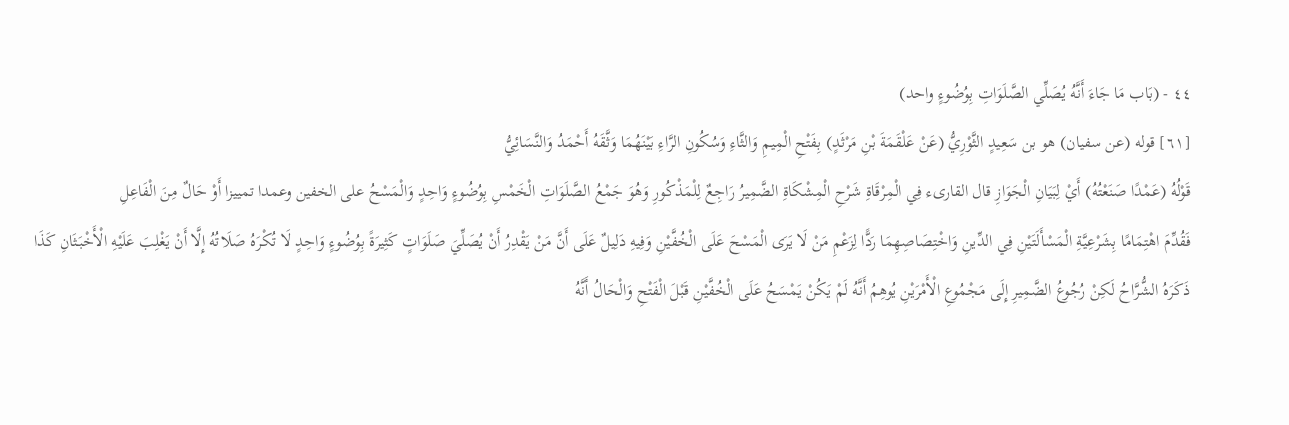٤٤ - (بَاب مَا جَاءَ أَنَّهُ يُصَلِّي الصَّلَوَاتِ بِوُضُوءٍ واحد)
[٦١] قوله (عن سفيان) هو بن سَعِيدٍ الثَّوْرِيُّ (عَنْ عَلْقَمَةَ بْنِ مَرْثَدٍ) بِفَتْحِ الْمِيمِ وَالثَّاءِ وَسُكُونِ الرَّاءِ بَيْنَهُمَا وَثَّقَهُ أَحْمَدُ وَالنَّسَائِيُّ
قَوْلُهُ (عَمْدًا صَنَعْتُهُ) أَيْ لِبَيَانِ الْجَوَازِ قال القارىء فِي الْمِرْقَاةِ شَرْحِ الْمِشْكَاةِ الضَّمِيرُ رَاجِعٌ لِلْمَذْكُورِ وَهُوَ جَمْعُ الصَّلَوَاتِ الْخَمْسِ بِوُضُوءٍ وَاحِدٍ وَالْمَسْحُ على الخفين وعمدا تمييزا أَوْ حَالٌ مِنَ الْفَاعِلِ
فَقُدِّمَ اهْتِمَامًا بِشَرْعِيَّةِ الْمَسْأَلَتَيْنِ فِي الدِّينِ وَاخْتِصَاصِهِمَا رَدًّا لِزَعْمِ مَنْ لَا يَرَى الْمَسْحَ عَلَى الْخُفَّيْنِ وَفِيهِ دَلِيلٌ عَلَى أَنَّ مَنْ يَقْدِرُ أَنْ يُصَلِّيَ صَلَوَاتٍ كَثِيرَةً بِوُضُوءٍ وَاحِدٍ لَا تُكْرَهُ صَلَاتُهُ إِلَّا أَنْ يَغْلِبَ عَلَيْهِ الْأَخْبَثَانِ كَذَا ذَكَرَهُ الشُّرَّاحُ لَكِنْ رُجُوعُ الضَّمِيرِ إِلَى مَجْمُوعِ الْأَمْرَيْنِ يُوهِمُ أَنَّهُ لَمْ يَكُنْ يَمْسَحُ عَلَى الْخُفَّيْنِ قَبْلَ الْفَتْحِ وَالْحَالُ أَنَّهُ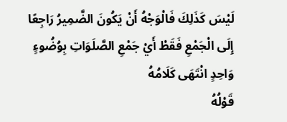لَيْسَ كَذَلِكَ فَالْوَجْهُ أَنْ يَكُونَ الضَّمِيرُ رَاجِعًا إِلَى الْجَمْعِ فَقَطْ أَيْ جَمْعِ الصَّلَوَاتِ بِوُضُوءٍ وَاحِدٍ انْتَهَى كَلَامُهُ
قَوْلُهُ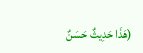(هَذَا حَدِيثٌ حَسَنٌ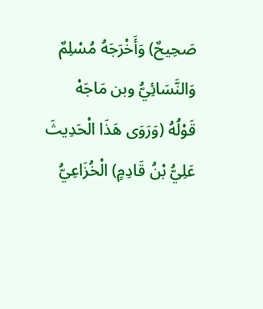صَحِيحٌ) وَأَخْرَجَهُ مُسْلِمٌ وَالنَّسَائِيُّ وبن مَاجَهْ
قَوْلُهُ (وَرَوَى هَذَا الْحَدِيثَ عَلِيُّ بْنُ قَادِمٍ) الْخُزَاعِيُّ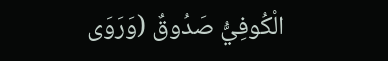الْكُوفِيُّ صَدُوقٌ (وَرَوَى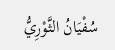سُفْيَانُ الثَّوْرِيُّ